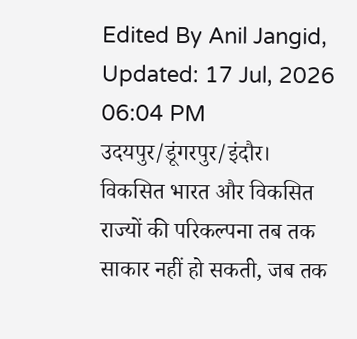Edited By Anil Jangid, Updated: 17 Jul, 2026 06:04 PM
उदयपुर/डूंगरपुर/इंदौर। विकसित भारत और विकसित राज्यों की परिकल्पना तब तक साकार नहीं हो सकती, जब तक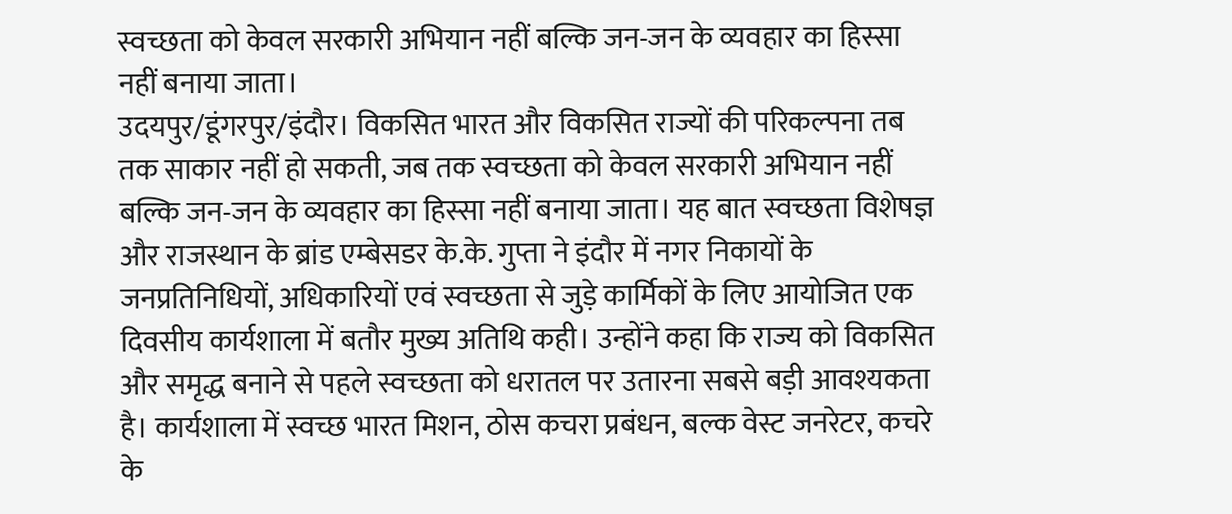स्वच्छता को केवल सरकारी अभियान नहीं बल्कि जन-जन के व्यवहार का हिस्सा नहीं बनाया जाता।
उदयपुर/डूंगरपुर/इंदौर। विकसित भारत और विकसित राज्यों की परिकल्पना तब तक साकार नहीं हो सकती, जब तक स्वच्छता को केवल सरकारी अभियान नहीं बल्कि जन-जन के व्यवहार का हिस्सा नहीं बनाया जाता। यह बात स्वच्छता विशेषज्ञ और राजस्थान के ब्रांड एम्बेसडर के.के. गुप्ता ने इंदौर में नगर निकायों के जनप्रतिनिधियों, अधिकारियों एवं स्वच्छता से जुड़े कार्मिकों के लिए आयोजित एक दिवसीय कार्यशाला में बतौर मुख्य अतिथि कही। उन्होंने कहा कि राज्य को विकसित और समृद्ध बनाने से पहले स्वच्छता को धरातल पर उतारना सबसे बड़ी आवश्यकता है। कार्यशाला में स्वच्छ भारत मिशन, ठोस कचरा प्रबंधन, बल्क वेस्ट जनरेटर, कचरे के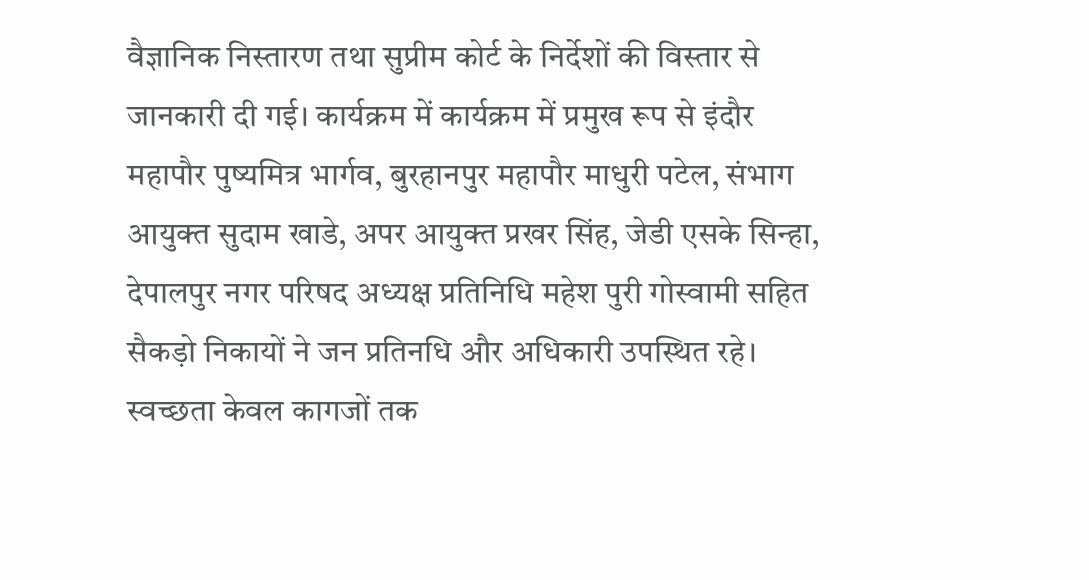वैज्ञानिक निस्तारण तथा सुप्रीम कोर्ट के निर्देशों की विस्तार से जानकारी दी गई। कार्यक्रम में कार्यक्रम में प्रमुख रूप से इंदौर महापौर पुष्यमित्र भार्गव, बुरहानपुर महापौर माधुरी पटेल, संभाग आयुक्त सुदाम खाडे, अपर आयुक्त प्रखर सिंह, जेडी एसके सिन्हा, देपालपुर नगर परिषद अध्यक्ष प्रतिनिधि महेश पुरी गोस्वामी सहित सैकड़ो निकायों ने जन प्रतिनधि और अधिकारी उपस्थित रहे।
स्वच्छता केवल कागजों तक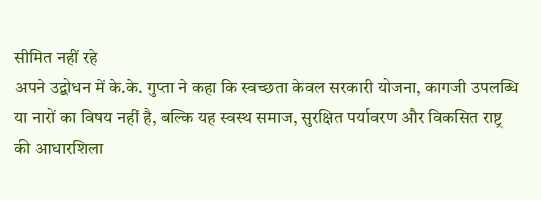सीमित नहीं रहे
अपने उद्बोधन में के.के. गुप्ता ने कहा कि स्वच्छता केवल सरकारी योजना, कागजी उपलब्धि या नारों का विषय नहीं है, बल्कि यह स्वस्थ समाज, सुरक्षित पर्यावरण और विकसित राष्ट्र की आधारशिला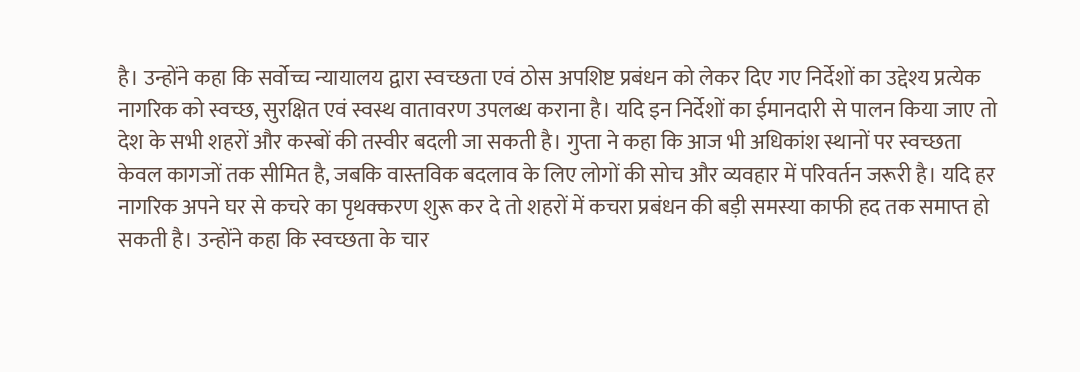है। उन्होंने कहा कि सर्वोच्च न्यायालय द्वारा स्वच्छता एवं ठोस अपशिष्ट प्रबंधन को लेकर दिए गए निर्देशों का उद्देश्य प्रत्येक नागरिक को स्वच्छ, सुरक्षित एवं स्वस्थ वातावरण उपलब्ध कराना है। यदि इन निर्देशों का ईमानदारी से पालन किया जाए तो देश के सभी शहरों और कस्बों की तस्वीर बदली जा सकती है। गुप्ता ने कहा कि आज भी अधिकांश स्थानों पर स्वच्छता केवल कागजों तक सीमित है, जबकि वास्तविक बदलाव के लिए लोगों की सोच और व्यवहार में परिवर्तन जरूरी है। यदि हर नागरिक अपने घर से कचरे का पृथक्करण शुरू कर दे तो शहरों में कचरा प्रबंधन की बड़ी समस्या काफी हद तक समाप्त हो सकती है। उन्होंने कहा कि स्वच्छता के चार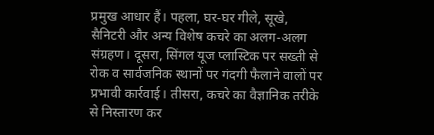प्रमुख आधार हैं। पहला, घर-घर गीले, सूखे, सैनिटरी और अन्य विशेष कचरे का अलग-अलग संग्रहण। दूसरा, सिंगल यूज प्लास्टिक पर सख्ती से रोक व सार्वजनिक स्थानों पर गंदगी फैलाने वालों पर प्रभावी कार्रवाई। तीसरा, कचरे का वैज्ञानिक तरीके से निस्तारण कर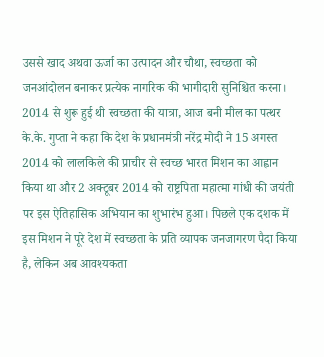उससे खाद अथवा ऊर्जा का उत्पादन और चौथा, स्वच्छता को जनआंदोलन बनाकर प्रत्येक नागरिक की भागीदारी सुनिश्चित करना।
2014 से शुरू हुई थी स्वच्छता की यात्रा, आज बनी मील का पत्थर
के.के. गुप्ता ने कहा कि देश के प्रधानमंत्री नरेंद्र मोदी ने 15 अगस्त 2014 को लालकिले की प्राचीर से स्वच्छ भारत मिशन का आह्वान किया था और 2 अक्टूबर 2014 को राष्ट्रपिता महात्मा गांधी की जयंती पर इस ऐतिहासिक अभियान का शुभारंभ हुआ। पिछले एक दशक में इस मिशन ने पूरे देश में स्वच्छता के प्रति व्यापक जनजागरण पैदा किया है, लेकिन अब आवश्यकता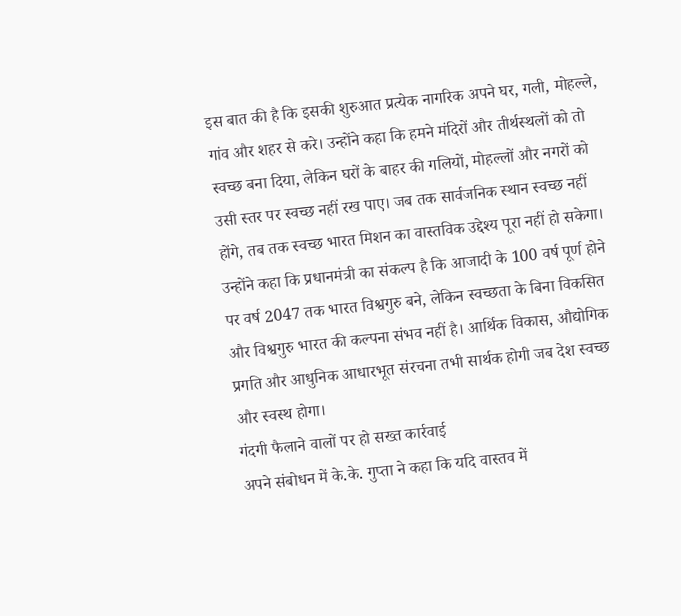इस बात की है कि इसकी शुरुआत प्रत्येक नागरिक अपने घर, गली, मोहल्ले, गांव और शहर से करे। उन्होंने कहा कि हमने मंदिरों और तीर्थस्थलों को तो स्वच्छ बना दिया, लेकिन घरों के बाहर की गलियों, मोहल्लों और नगरों को उसी स्तर पर स्वच्छ नहीं रख पाए। जब तक सार्वजनिक स्थान स्वच्छ नहीं होंगे, तब तक स्वच्छ भारत मिशन का वास्तविक उद्देश्य पूरा नहीं हो सकेगा। उन्होंने कहा कि प्रधानमंत्री का संकल्प है कि आजादी के 100 वर्ष पूर्ण होने पर वर्ष 2047 तक भारत विश्वगुरु बने, लेकिन स्वच्छता के बिना विकसित और विश्वगुरु भारत की कल्पना संभव नहीं है। आर्थिक विकास, औद्योगिक प्रगति और आधुनिक आधारभूत संरचना तभी सार्थक होगी जब देश स्वच्छ और स्वस्थ होगा।
गंदगी फैलाने वालों पर हो सख्त कार्रवाई
अपने संबोधन में के.के. गुप्ता ने कहा कि यदि वास्तव में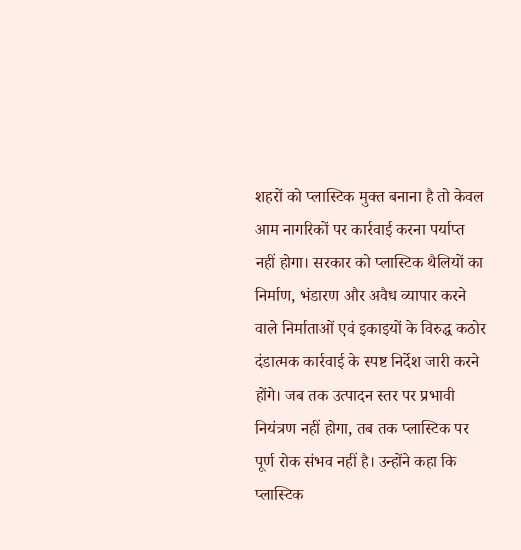शहरों को प्लास्टिक मुक्त बनाना है तो केवल आम नागरिकों पर कार्रवाई करना पर्याप्त नहीं होगा। सरकार को प्लास्टिक थैलियों का निर्माण, भंडारण और अवैध व्यापार करने वाले निर्माताओं एवं इकाइयों के विरुद्ध कठोर दंडात्मक कार्रवाई के स्पष्ट निर्देश जारी करने होंगे। जब तक उत्पादन स्तर पर प्रभावी नियंत्रण नहीं होगा, तब तक प्लास्टिक पर पूर्ण रोक संभव नहीं है। उन्होंने कहा कि प्लास्टिक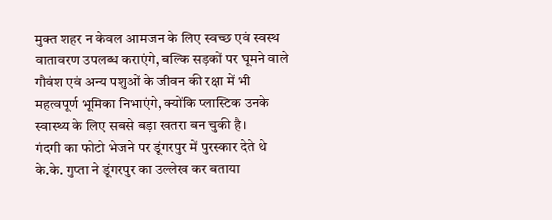मुक्त शहर न केवल आमजन के लिए स्वच्छ एवं स्वस्थ वातावरण उपलब्ध कराएंगे, बल्कि सड़कों पर घूमने वाले गौवंश एवं अन्य पशुओं के जीवन की रक्षा में भी महत्वपूर्ण भूमिका निभाएंगे, क्योंकि प्लास्टिक उनके स्वास्थ्य के लिए सबसे बड़ा खतरा बन चुकी है।
गंदगी का फोटो भेजने पर डूंगरपुर में पुरस्कार देते थे
के.के. गुप्ता ने डूंगरपुर का उल्लेख कर बताया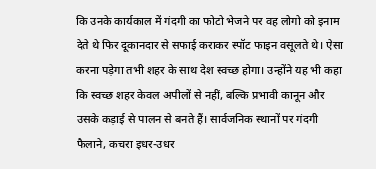कि उनके कार्यकाल में गंदगी का फोटो भेजने पर वह लोगो को इनाम देते थे फिर दूकानदार से सफाई कराकर स्पॉट फाइन वसूलते थे। ऐसा करना पड़ेगा तभी शहर के साथ देश स्वच्छ होगा। उन्होंने यह भी कहा कि स्वच्छ शहर केवल अपीलों से नहीं, बल्कि प्रभावी कानून और उसके कड़ाई से पालन से बनते हैं। सार्वजनिक स्थानों पर गंदगी फैलाने, कचरा इधर-उधर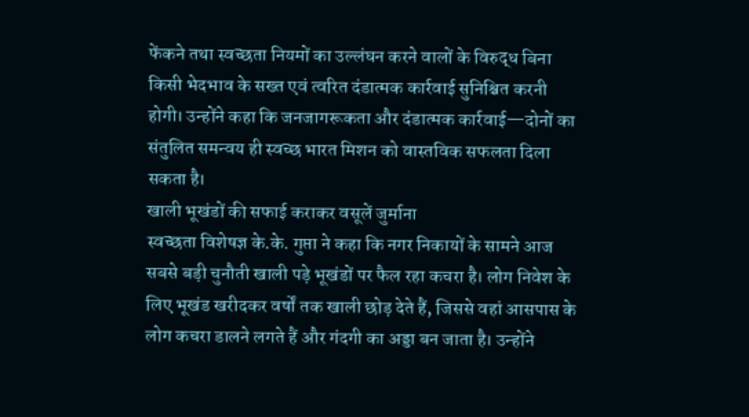फेंकने तथा स्वच्छता नियमों का उल्लंघन करने वालों के विरुद्ध बिना किसी भेदभाव के सख्त एवं त्वरित दंडात्मक कार्रवाई सुनिश्चित करनी होगी। उन्होंने कहा कि जनजागरूकता और दंडात्मक कार्रवाई—दोनों का संतुलित समन्वय ही स्वच्छ भारत मिशन को वास्तविक सफलता दिला सकता है।
खाली भूखंडों की सफाई कराकर वसूलें जुर्माना
स्वच्छता विशेषज्ञ के.के. गुप्ता ने कहा कि नगर निकायों के सामने आज सबसे बड़ी चुनौती खाली पड़े भूखंडों पर फैल रहा कचरा है। लोग निवेश के लिए भूखंड खरीदकर वर्षों तक खाली छोड़ देते हैं, जिससे वहां आसपास के लोग कचरा डालने लगते हैं और गंदगी का अड्डा बन जाता है। उन्होंने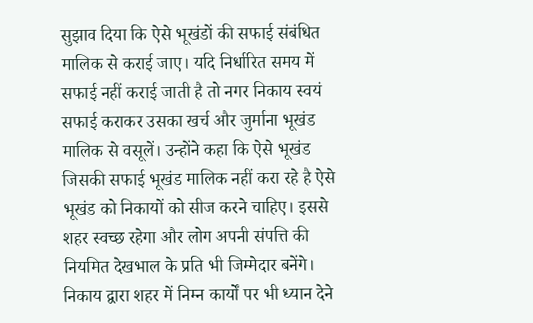सुझाव दिया कि ऐसे भूखंडों की सफाई संबंधित मालिक से कराई जाए। यदि निर्धारित समय में सफाई नहीं कराई जाती है तो नगर निकाय स्वयं सफाई कराकर उसका खर्च और जुर्माना भूखंड मालिक से वसूलें। उन्होंने कहा कि ऐसे भूखंड जिसकी सफाई भूखंड मालिक नहीं करा रहे है ऐसे भूखंड को निकायों को सीज करने चाहिए। इससे शहर स्वच्छ रहेगा और लोग अपनी संपत्ति की नियमित देखभाल के प्रति भी जिम्मेदार बनेंगे।
निकाय द्वारा शहर में निम्न कार्यों पर भी ध्यान देने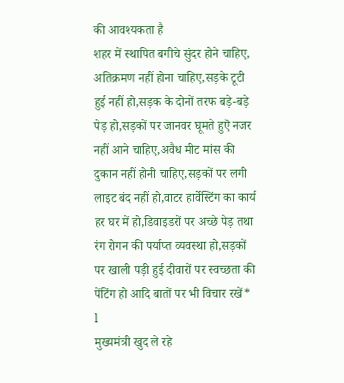की आवश्यकता है
शहर में स्थापित बगीचे सुंदर होने चाहिए, अतिक्रमण नहीं होना चाहिए,सड़के टूटी हुई नहीं हो,सड़क के दोनों तरफ बड़े-बड़े पेड़ हो,सड़कों पर जानवर घूमते हुऎ नजर नहीं आने चाहिए,अवैध मीट मांस की दुकान नहीं होनी चाहिए,सड़कों पर लगी लाइट बंद नहीं हो,वाटर हार्वेस्टिंग का कार्य हर घर में हो,डिवाइडरों पर अच्छे पेड़ तथा रंग रोगन की पर्याप्त व्यवस्था हो,सड़कों पर खाली पड़ी हुई दीवारों पर स्वच्छता की पेंटिंग हो आदि बातों पर भी विचार रखें* l
मुख्यमंत्री खुद ले रहे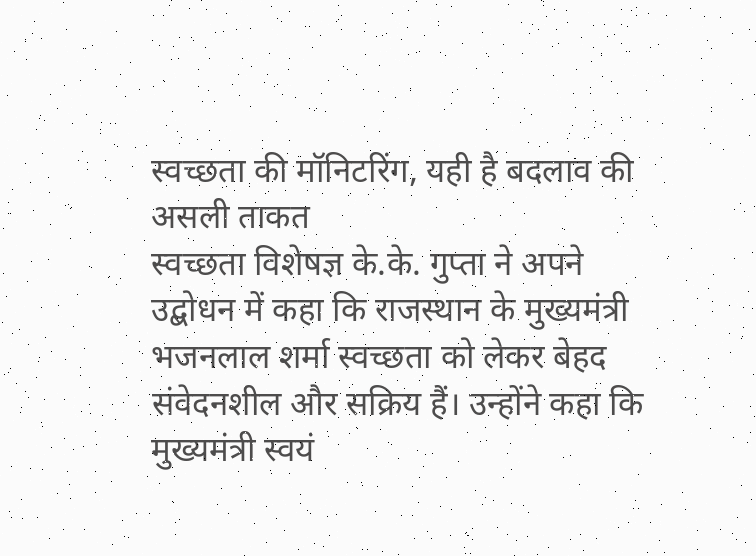स्वच्छता की मॉनिटरिंग, यही है बदलाव की असली ताकत
स्वच्छता विशेषज्ञ के.के. गुप्ता ने अपने उद्बोधन में कहा कि राजस्थान के मुख्यमंत्री भजनलाल शर्मा स्वच्छता को लेकर बेहद संवेदनशील और सक्रिय हैं। उन्होंने कहा कि मुख्यमंत्री स्वयं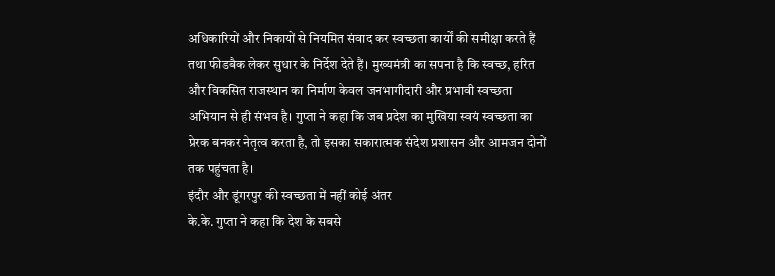अधिकारियों और निकायों से नियमित संवाद कर स्वच्छता कार्यों की समीक्षा करते हैं तथा फीडबैक लेकर सुधार के निर्देश देते हैं। मुख्यमंत्री का सपना है कि स्वच्छ, हरित और विकसित राजस्थान का निर्माण केवल जनभागीदारी और प्रभावी स्वच्छता अभियान से ही संभव है। गुप्ता ने कहा कि जब प्रदेश का मुखिया स्वयं स्वच्छता का प्रेरक बनकर नेतृत्व करता है, तो इसका सकारात्मक संदेश प्रशासन और आमजन दोनों तक पहुंचता है।
इंदौर और डूंगरपुर की स्वच्छता में नहीं कोई अंतर
के.के. गुप्ता ने कहा कि देश के सबसे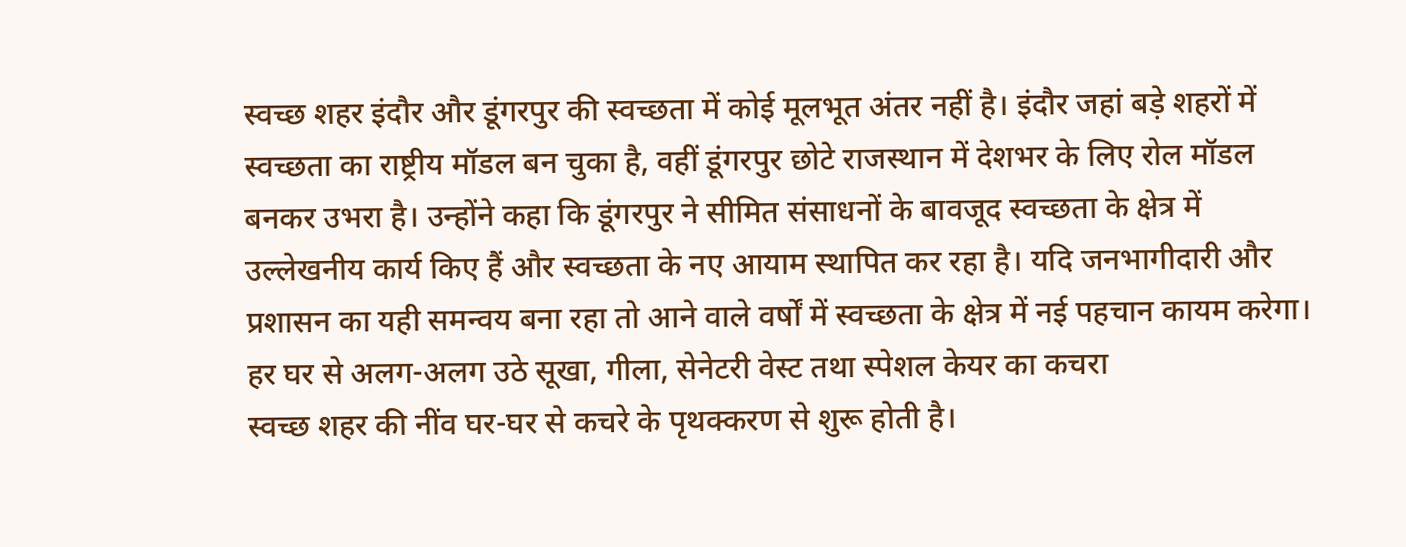स्वच्छ शहर इंदौर और डूंगरपुर की स्वच्छता में कोई मूलभूत अंतर नहीं है। इंदौर जहां बड़े शहरों में स्वच्छता का राष्ट्रीय मॉडल बन चुका है, वहीं डूंगरपुर छोटे राजस्थान में देशभर के लिए रोल मॉडल बनकर उभरा है। उन्होंने कहा कि डूंगरपुर ने सीमित संसाधनों के बावजूद स्वच्छता के क्षेत्र में उल्लेखनीय कार्य किए हैं और स्वच्छता के नए आयाम स्थापित कर रहा है। यदि जनभागीदारी और प्रशासन का यही समन्वय बना रहा तो आने वाले वर्षों में स्वच्छता के क्षेत्र में नई पहचान कायम करेगा।
हर घर से अलग-अलग उठे सूखा, गीला, सेनेटरी वेस्ट तथा स्पेशल केयर का कचरा
स्वच्छ शहर की नींव घर-घर से कचरे के पृथक्करण से शुरू होती है।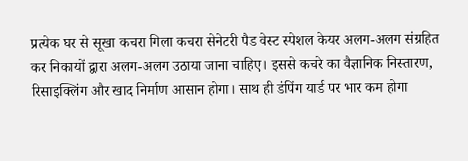प्रत्येक घर से सूखा कचरा गिला कचरा सेनेटरी पैड वेस्ट स्पेशल केयर अलग-अलग संग्रहित कर निकायों द्वारा अलग-अलग उठाया जाना चाहिए। इससे कचरे का वैज्ञानिक निस्तारण, रिसाइक्लिंग और खाद निर्माण आसान होगा। साथ ही डंपिंग यार्ड पर भार कम होगा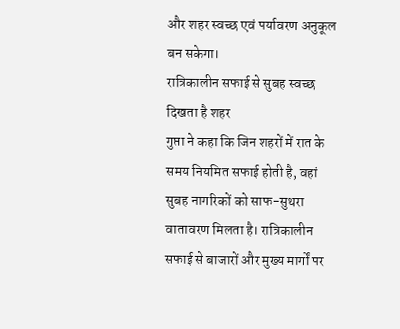और शहर स्वच्छ एवं पर्यावरण अनुकूल बन सकेगा।
रात्रिकालीन सफाई से सुबह स्वच्छ दिखता है शहर
गुप्ता ने कहा कि जिन शहरों में रात के समय नियमित सफाई होती है, वहां सुबह नागरिकों को साफ-सुथरा वातावरण मिलता है। रात्रिकालीन सफाई से बाजारों और मुख्य मार्गों पर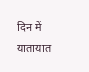दिन में यातायात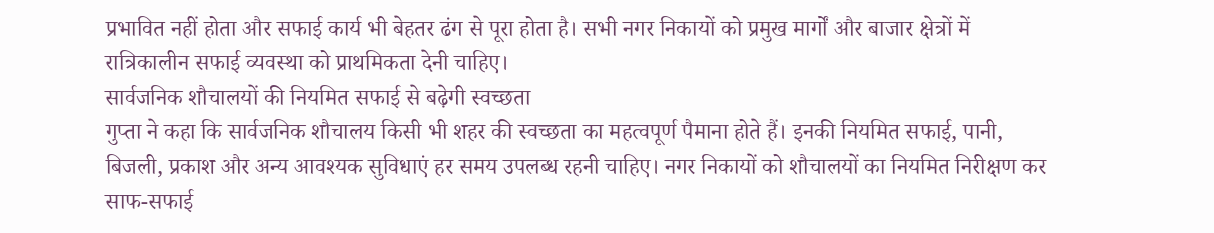प्रभावित नहीं होता और सफाई कार्य भी बेहतर ढंग से पूरा होता है। सभी नगर निकायों को प्रमुख मार्गों और बाजार क्षेत्रों में रात्रिकालीन सफाई व्यवस्था को प्राथमिकता देनी चाहिए।
सार्वजनिक शौचालयों की नियमित सफाई से बढ़ेगी स्वच्छता
गुप्ता ने कहा कि सार्वजनिक शौचालय किसी भी शहर की स्वच्छता का महत्वपूर्ण पैमाना होते हैं। इनकी नियमित सफाई, पानी, बिजली, प्रकाश और अन्य आवश्यक सुविधाएं हर समय उपलब्ध रहनी चाहिए। नगर निकायों को शौचालयों का नियमित निरीक्षण कर साफ-सफाई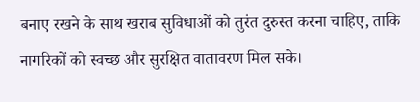बनाए रखने के साथ खराब सुविधाओं को तुरंत दुरुस्त करना चाहिए, ताकि नागरिकों को स्वच्छ और सुरक्षित वातावरण मिल सके।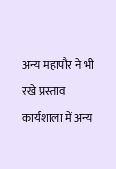अन्य महापौर ने भी रखे प्रस्ताव
कार्यशाला में अन्य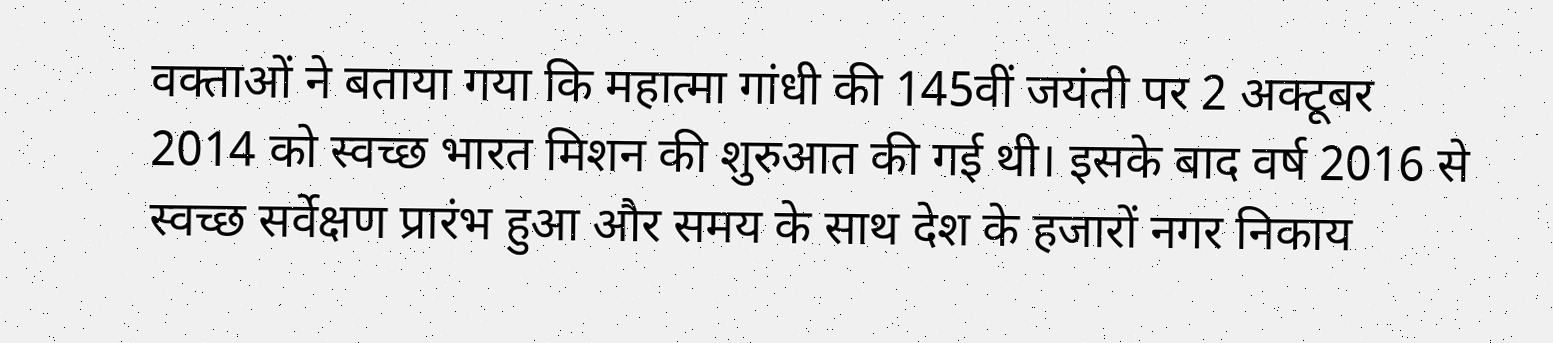वक्ताओं ने बताया गया कि महात्मा गांधी की 145वीं जयंती पर 2 अक्टूबर 2014 को स्वच्छ भारत मिशन की शुरुआत की गई थी। इसके बाद वर्ष 2016 से स्वच्छ सर्वेक्षण प्रारंभ हुआ और समय के साथ देश के हजारों नगर निकाय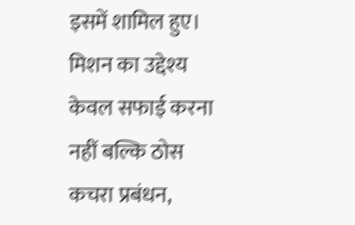इसमें शामिल हुए। मिशन का उद्देश्य केवल सफाई करना नहीं बल्कि ठोस कचरा प्रबंधन,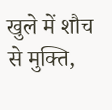खुले में शौच से मुक्ति,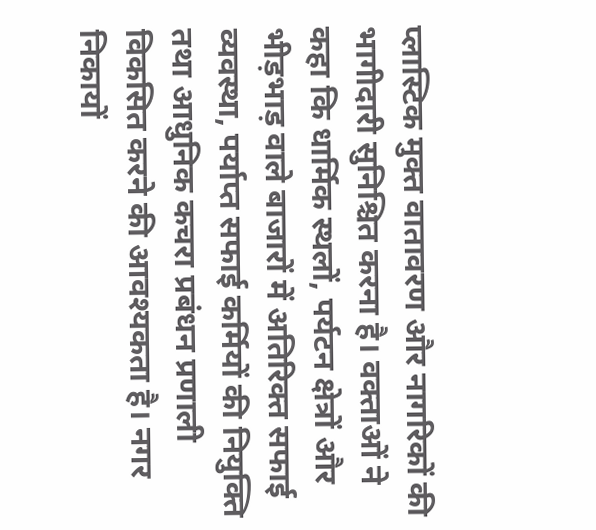प्लास्टिक मुक्त वातावरण और नागरिकों की भागीदारी सुनिश्चित करना है। वक्ताओं ने कहा कि धार्मिक स्थलों, पर्यटन क्षेत्रों और भीड़भाड़ वाले बाजारों में अतिरिक्त सफाई व्यवस्था, पर्याप्त सफाई कर्मियों की नियुक्ति तथा आधुनिक कचरा प्रबंधन प्रणाली विकसित करने की आवश्यकता है। नगर निकायों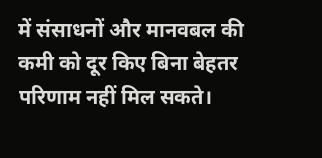में संसाधनों और मानवबल की कमी को दूर किए बिना बेहतर परिणाम नहीं मिल सकते।